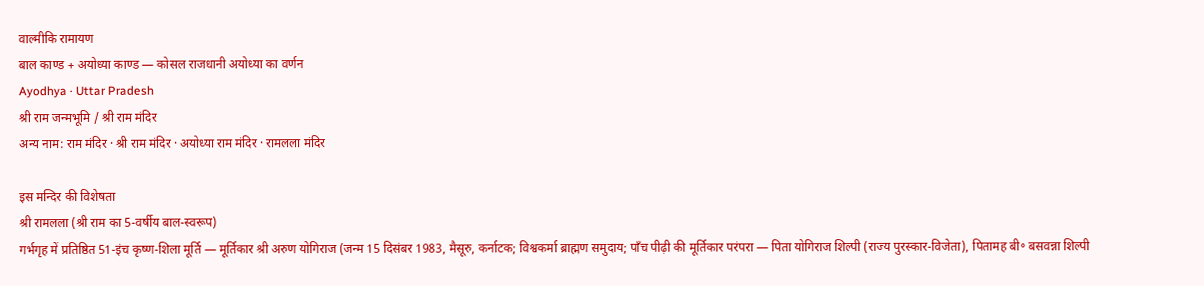वाल्मीकि रामायण
बाल काण्ड + अयोध्या काण्ड — कोसल राजधानी अयोध्या का वर्णन
Ayodhya · Uttar Pradesh
श्री राम जन्मभूमि / श्री राम मंदिर
अन्य नाम: राम मंदिर · श्री राम मंदिर · अयोध्या राम मंदिर · रामलला मंदिर

इस मन्दिर की विशेषता
श्री रामलला (श्री राम का 5-वर्षीय बाल-स्वरूप)
गर्भगृह में प्रतिष्ठित 51-इंच कृष्ण-शिला मूर्ति — मूर्तिकार श्री अरुण योगिराज (जन्म 15 दिसंबर 1983, मैसूरु, कर्नाटक; विश्वकर्मा ब्राह्मण समुदाय; पाँच पीढ़ी की मूर्तिकार परंपरा — पिता योगिराज शिल्पी (राज्य पुरस्कार-विजेता), पितामह बी॰ बसवन्ना शिल्पी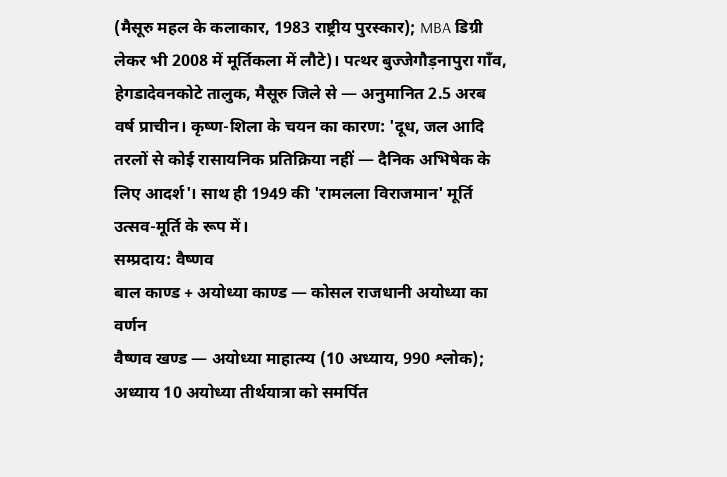(मैसूरु महल के कलाकार, 1983 राष्ट्रीय पुरस्कार); MBA डिग्री लेकर भी 2008 में मूर्तिकला में लौटे)। पत्थर बुज्जेगौड़नापुरा गाँव, हेगडादेवनकोटे तालुक, मैसूरु जिले से — अनुमानित 2.5 अरब वर्ष प्राचीन। कृष्ण-शिला के चयन का कारण: 'दूध, जल आदि तरलों से कोई रासायनिक प्रतिक्रिया नहीं — दैनिक अभिषेक के लिए आदर्श'। साथ ही 1949 की 'रामलला विराजमान' मूर्ति उत्सव-मूर्ति के रूप में।
सम्प्रदाय: वैष्णव
बाल काण्ड + अयोध्या काण्ड — कोसल राजधानी अयोध्या का वर्णन
वैष्णव खण्ड — अयोध्या माहात्म्य (10 अध्याय, 990 श्लोक); अध्याय 10 अयोध्या तीर्थयात्रा को समर्पित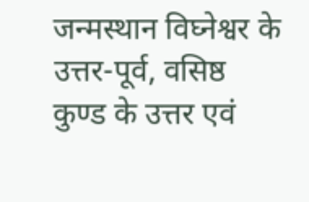जन्मस्थान विघ्नेश्वर के उत्तर-पूर्व, वसिष्ठ कुण्ड के उत्तर एवं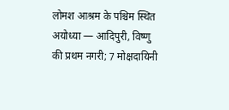लोमश आश्रम के पश्चिम स्थित
अयोध्या — आदिपुरी, विष्णु की प्रथम नगरी; 7 मोक्षदायिनी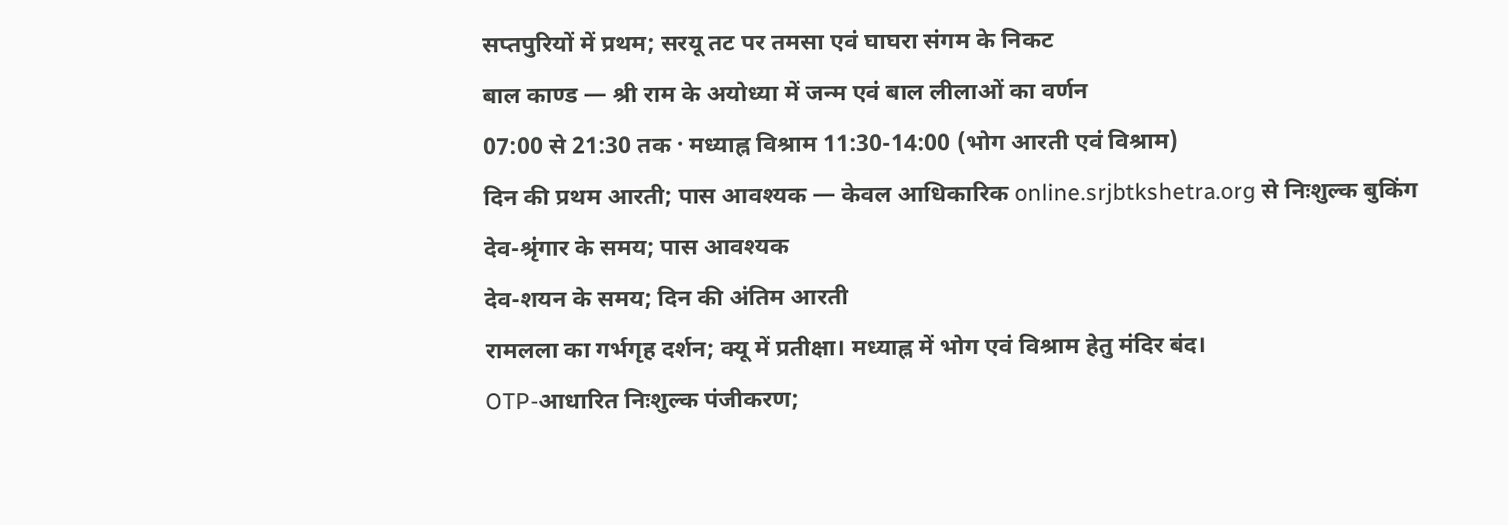सप्तपुरियों में प्रथम; सरयू तट पर तमसा एवं घाघरा संगम के निकट
बाल काण्ड — श्री राम के अयोध्या में जन्म एवं बाल लीलाओं का वर्णन
07:00 से 21:30 तक · मध्याह्न विश्राम 11:30-14:00 (भोग आरती एवं विश्राम)
दिन की प्रथम आरती; पास आवश्यक — केवल आधिकारिक online.srjbtkshetra.org से निःशुल्क बुकिंग
देव-श्रृंगार के समय; पास आवश्यक
देव-शयन के समय; दिन की अंतिम आरती
रामलला का गर्भगृह दर्शन; क्यू में प्रतीक्षा। मध्याह्न में भोग एवं विश्राम हेतु मंदिर बंद।
OTP-आधारित निःशुल्क पंजीकरण;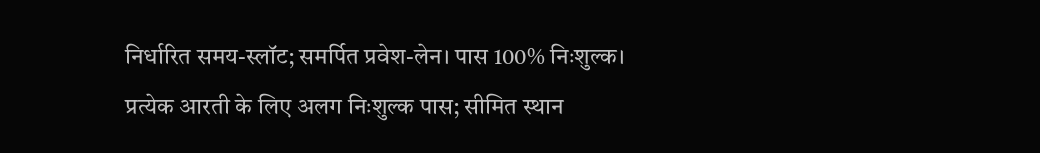निर्धारित समय-स्लॉट; समर्पित प्रवेश-लेन। पास 100% निःशुल्क।
प्रत्येक आरती के लिए अलग निःशुल्क पास; सीमित स्थान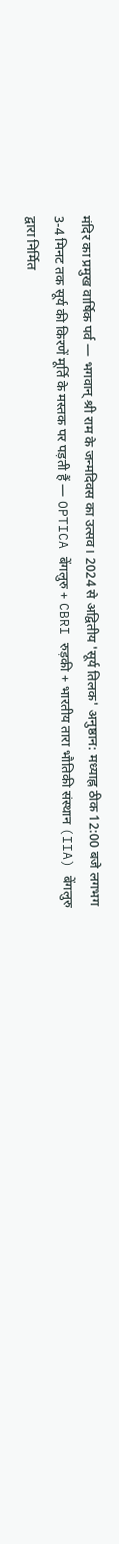मंदिर का प्रमुख वार्षिक पर्व — भगवान् श्री राम के जन्मदिवस का उत्सव। 2024 से अद्वितीय 'सूर्य तिलक' अनुष्ठान: मध्याह्न ठीक 12:00 बजे लगभग 3-4 मिनट तक सूर्य की किरणें मूर्ति के मस्तक पर पड़ती हैं — OPTICA बेंगलुरु + CBRI रुड़की + भारतीय तारा भौतिकी संस्थान (IIA) बेंगलुरु द्वारा निर्मित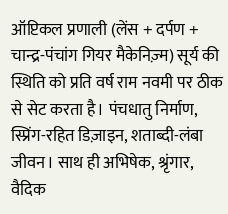ऑप्टिकल प्रणाली (लेंस + दर्पण + चान्द्र-पंचांग गियर मैकेनिज़्म) सूर्य की स्थिति को प्रति वर्ष राम नवमी पर ठीक से सेट करता है। पंचधातु निर्माण, स्प्रिंग-रहित डिज़ाइन, शताब्दी-लंबा जीवन। साथ ही अभिषेक, श्रृंगार, वैदिक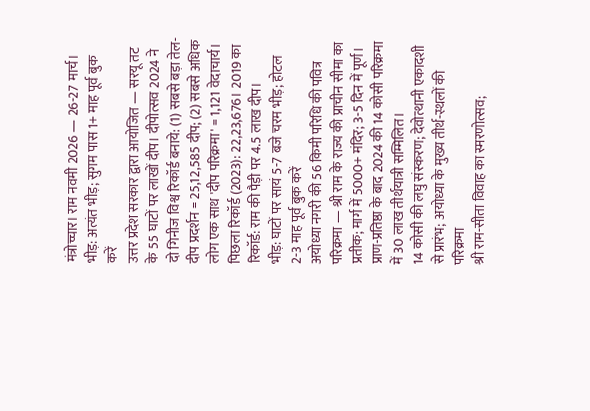मंत्रोच्चार। राम नवमी 2026 — 26-27 मार्च।
भीड़: अत्यंत भीड़; सुगम पास 1+ माह पूर्व बुक करें
उत्तर प्रदेश सरकार द्वारा आयोजित — सरयू तट के 55 घाटों पर लाखों दीप। दीपोत्सव 2024 ने दो गिनीज विश्व रिकॉर्ड बनाये: (1) सबसे बड़ा तेल-दीप प्रदर्शन = 25,12,585 दीप; (2) सबसे अधिक लोग एक साथ 'दीप परिक्रमा' = 1,121 वेदाचार्य। पिछला रिकॉर्ड (2023): 22,23,676। 2019 का रिकॉर्ड: राम की पैड़ी पर 4.5 लाख दीप।
भीड़: घाटों पर सायं 5-7 बजे चरम भीड़; होटल 2-3 माह पूर्व बुक करें
अयोध्या नगरी की 56 किमी परिधि की पवित्र परिक्रमा — श्री राम के राज्य की प्राचीन सीमा का प्रतीक; मार्ग में 5000+ मंदिर; 3-5 दिन में पूर्ण। प्राण-प्रतिष्ठा के बाद 2024 की 14 कोसी परिक्रमा में 30 लाख तीर्थयात्री सम्मिलित।
14 कोसी की लघु संस्करण; देवोत्थानी एकादशी से प्रारंभ; अयोध्या के मुख्य तीर्थ-स्थलों की परिक्रमा
श्री राम-सीता विवाह का स्मरणोत्सव;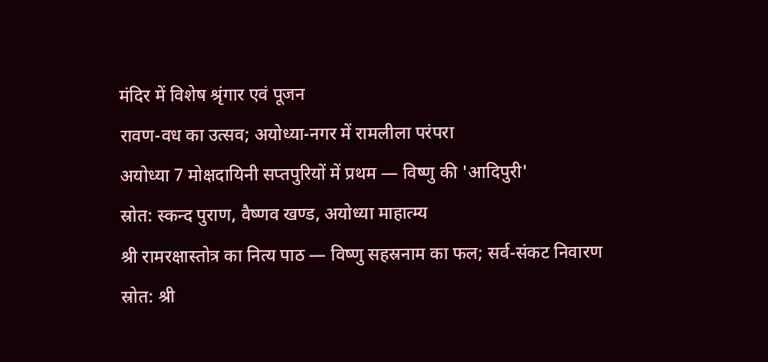मंदिर में विशेष श्रृंगार एवं पूजन
रावण-वध का उत्सव; अयोध्या-नगर में रामलीला परंपरा
अयोध्या 7 मोक्षदायिनी सप्तपुरियों में प्रथम — विष्णु की 'आदिपुरी'
स्रोत: स्कन्द पुराण, वैष्णव खण्ड, अयोध्या माहात्म्य
श्री रामरक्षास्तोत्र का नित्य पाठ — विष्णु सहस्रनाम का फल; सर्व-संकट निवारण
स्रोत: श्री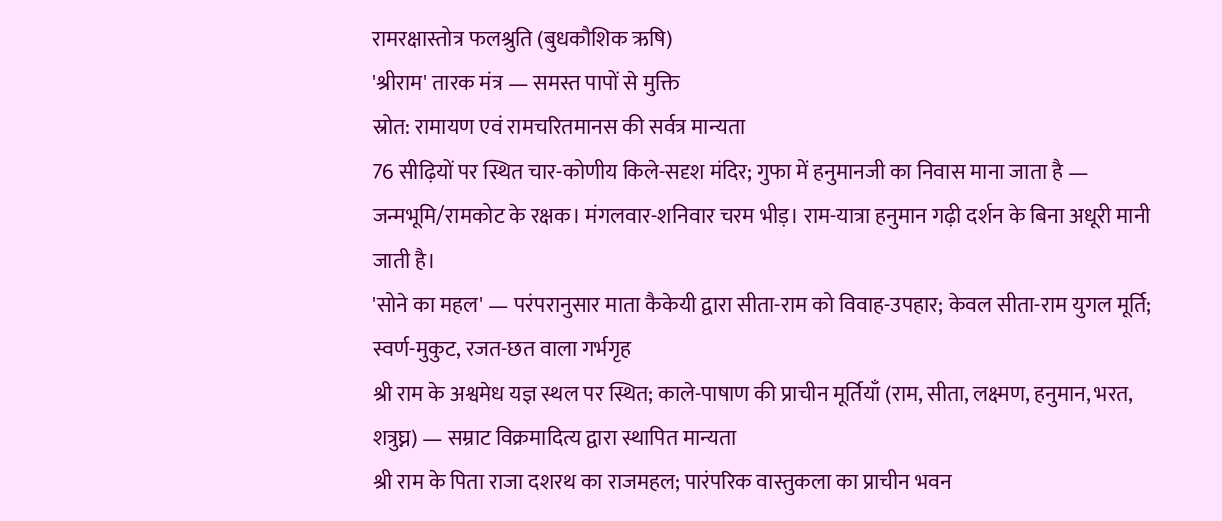रामरक्षास्तोत्र फलश्रुति (बुधकौशिक ऋषि)
'श्रीराम' तारक मंत्र — समस्त पापों से मुक्ति
स्रोत: रामायण एवं रामचरितमानस की सर्वत्र मान्यता
76 सीढ़ियों पर स्थित चार-कोणीय किले-सदृश मंदिर; गुफा में हनुमानजी का निवास माना जाता है — जन्मभूमि/रामकोट के रक्षक। मंगलवार-शनिवार चरम भीड़। राम-यात्रा हनुमान गढ़ी दर्शन के बिना अधूरी मानी जाती है।
'सोने का महल' — परंपरानुसार माता कैकेयी द्वारा सीता-राम को विवाह-उपहार; केवल सीता-राम युगल मूर्ति; स्वर्ण-मुकुट, रजत-छत वाला गर्भगृह
श्री राम के अश्वमेध यज्ञ स्थल पर स्थित; काले-पाषाण की प्राचीन मूर्तियाँ (राम, सीता, लक्ष्मण, हनुमान, भरत, शत्रुघ्न) — सम्राट विक्रमादित्य द्वारा स्थापित मान्यता
श्री राम के पिता राजा दशरथ का राजमहल; पारंपरिक वास्तुकला का प्राचीन भवन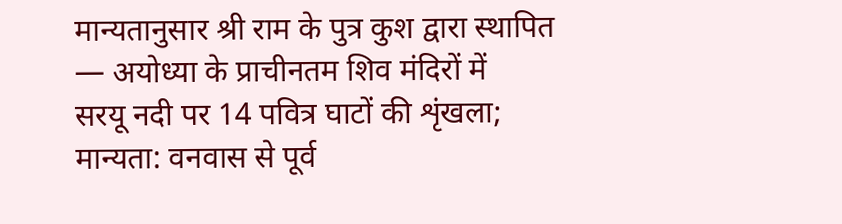मान्यतानुसार श्री राम के पुत्र कुश द्वारा स्थापित — अयोध्या के प्राचीनतम शिव मंदिरों में
सरयू नदी पर 14 पवित्र घाटों की शृंखला; मान्यता: वनवास से पूर्व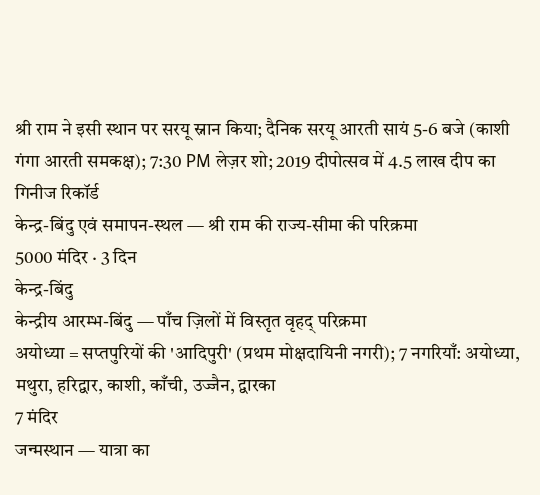श्री राम ने इसी स्थान पर सरयू स्नान किया; दैनिक सरयू आरती सायं 5-6 बजे (काशी गंगा आरती समकक्ष); 7:30 PM लेज़र शो; 2019 दीपोत्सव में 4.5 लाख दीप का गिनीज रिकॉर्ड
केन्द्र-बिंदु एवं समापन-स्थल — श्री राम की राज्य-सीमा की परिक्रमा
5000 मंदिर · 3 दिन
केन्द्र-बिंदु
केन्द्रीय आरम्भ-बिंदु — पाँच ज़िलों में विस्तृत वृहद् परिक्रमा
अयोध्या = सप्तपुरियों की 'आदिपुरी' (प्रथम मोक्षदायिनी नगरी); 7 नगरियाँ: अयोध्या, मथुरा, हरिद्वार, काशी, काँची, उज्जैन, द्वारका
7 मंदिर
जन्मस्थान — यात्रा का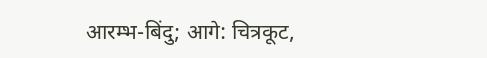आरम्भ-बिंदु; आगे: चित्रकूट,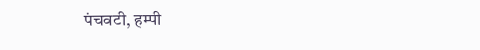पंचवटी, हम्पी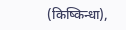(किष्किन्धा),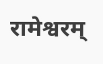रामेश्वरम्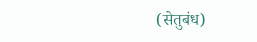(सेतुबंध)